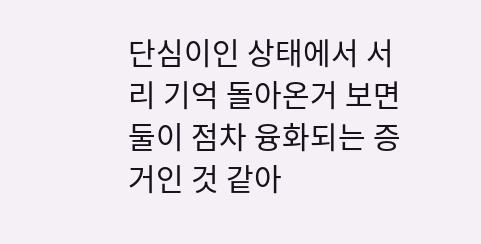단심이인 상태에서 서리 기억 돌아온거 보면 둘이 점차 융화되는 증거인 것 같아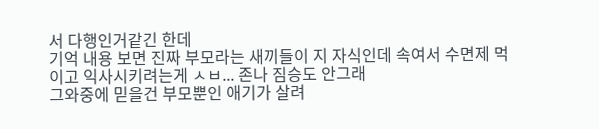서 다행인거같긴 한데
기억 내용 보면 진짜 부모라는 새끼들이 지 자식인데 속여서 수면제 먹이고 익사시키려는게 ㅅㅂ... 존나 짐승도 안그래
그와중에 믿을건 부모뿐인 애기가 살려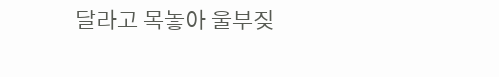달라고 목놓아 울부짖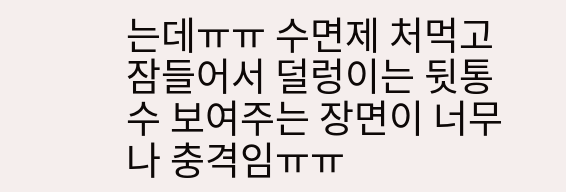는데ㅠㅠ 수면제 처먹고 잠들어서 덜렁이는 뒷통수 보여주는 장면이 너무나 충격임ㅠㅠ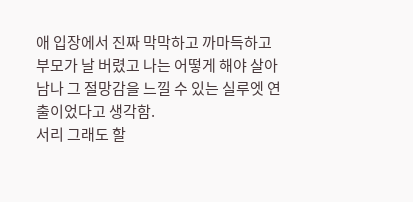애 입장에서 진짜 막막하고 까마득하고 부모가 날 버렸고 나는 어떻게 해야 살아남나 그 절망감을 느낄 수 있는 실루엣 연출이었다고 생각함.
서리 그래도 할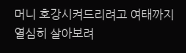머니 호강시켜드리려고 여태까지 열심히 살아보려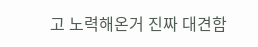고 노력해온거 진짜 대견함